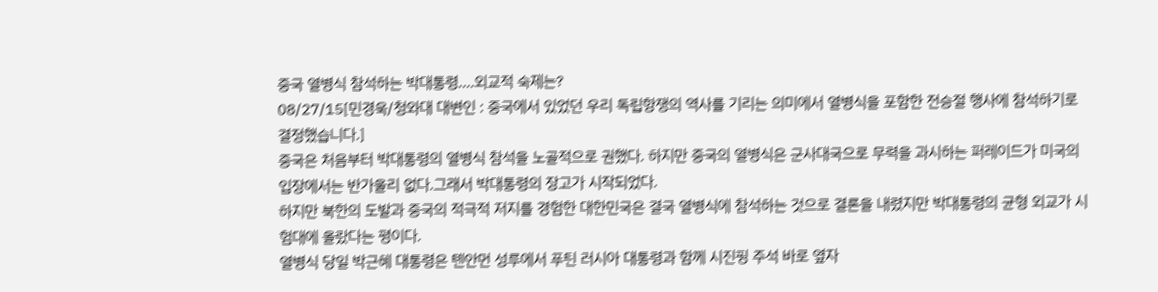중국 열병식 참석하는 박대통령....외교적 숙제는?
08/27/15[민경욱/청와대 대변인 : 중국에서 있었던 우리 독립항쟁의 역사를 기리는 의미에서 열병식을 포함한 전승절 행사에 참석하기로 결정했습니다.]
중국은 처음부터 박대통령의 열병식 참석을 노골적으로 권했다. 하지만 중국의 열병식은 군사대국으로 무력을 과시하는 퍼레이드가 미국의 입장에서는 반가울리 없다.그래서 박대통령의 장고가 시작되었다.
하지만 북한의 도발과 중국의 적극적 저지를 경험한 대한민국은 결국 열병식에 참석하는 것으로 결론을 내렸지만 박대통령의 균형 외교가 시험대에 올랐다는 평이다.
열병식 당일 박근혜 대통령은 톈안먼 성루에서 푸틴 러시아 대통령과 함께 시진핑 주석 바로 옆자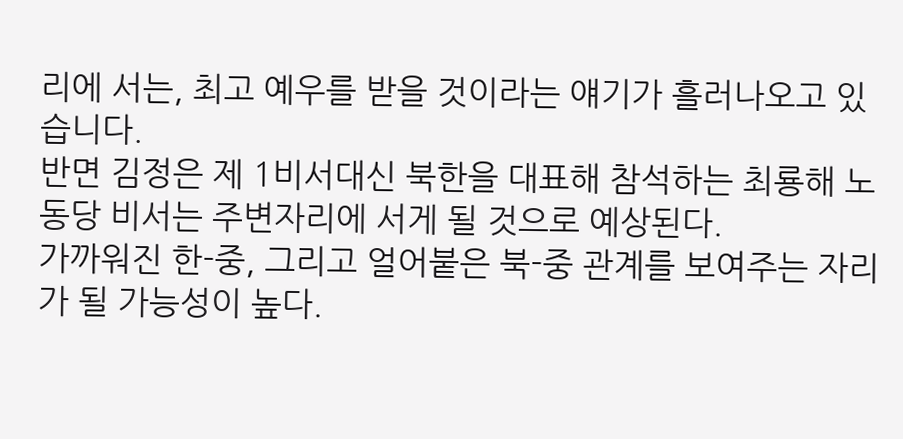리에 서는, 최고 예우를 받을 것이라는 얘기가 흘러나오고 있습니다.
반면 김정은 제 1비서대신 북한을 대표해 참석하는 최룡해 노동당 비서는 주변자리에 서게 될 것으로 예상된다.
가까워진 한-중, 그리고 얼어붙은 북-중 관계를 보여주는 자리가 될 가능성이 높다.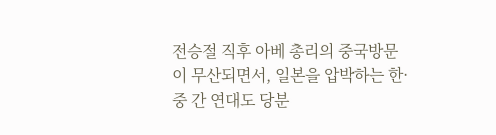전승절 직후 아베 총리의 중국방문이 무산되면서, 일본을 압박하는 한·중 간 연대도 당분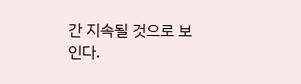간 지속될 것으로 보인다.